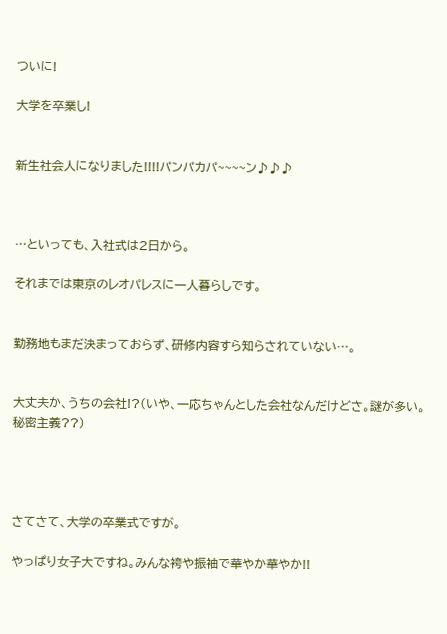ついに!

大学を卒業し!


新生社会人になりました!!!!パンパカパ~~~~ン♪♪♪



…といっても、入社式は2日から。

それまでは東京のレオパレスに一人暮らしです。


勤務地もまだ決まっておらず、研修内容すら知らされていない…。


大丈夫か、うちの会社!?(いや、一応ちゃんとした会社なんだけどさ。謎が多い。秘密主義??)




さてさて、大学の卒業式ですが。

やっぱり女子大ですね。みんな袴や振袖で華やか華やか!!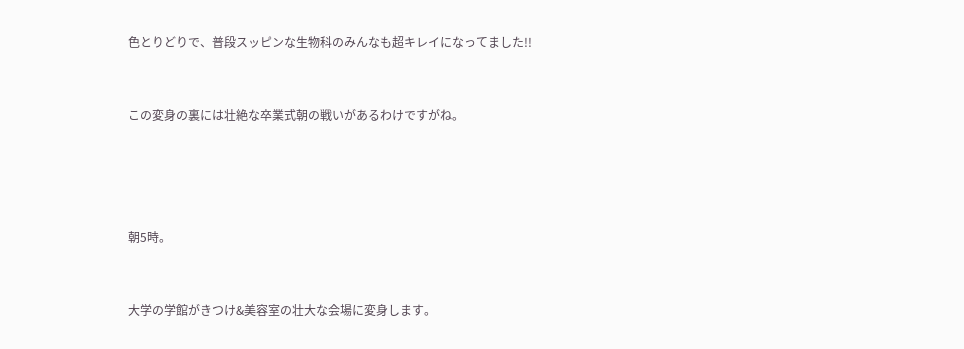色とりどりで、普段スッピンな生物科のみんなも超キレイになってました!!


この変身の裏には壮絶な卒業式朝の戦いがあるわけですがね。




朝5時。


大学の学館がきつけ&美容室の壮大な会場に変身します。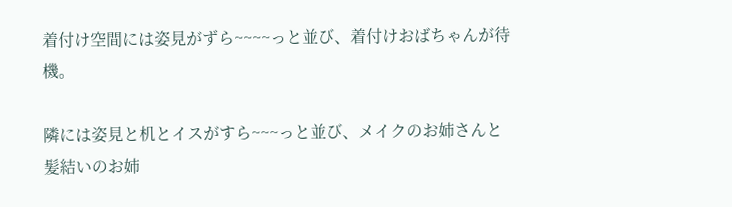着付け空間には姿見がずら~~~~っと並び、着付けおばちゃんが待機。

隣には姿見と机とイスがすら~~~っと並び、メイクのお姉さんと髪結いのお姉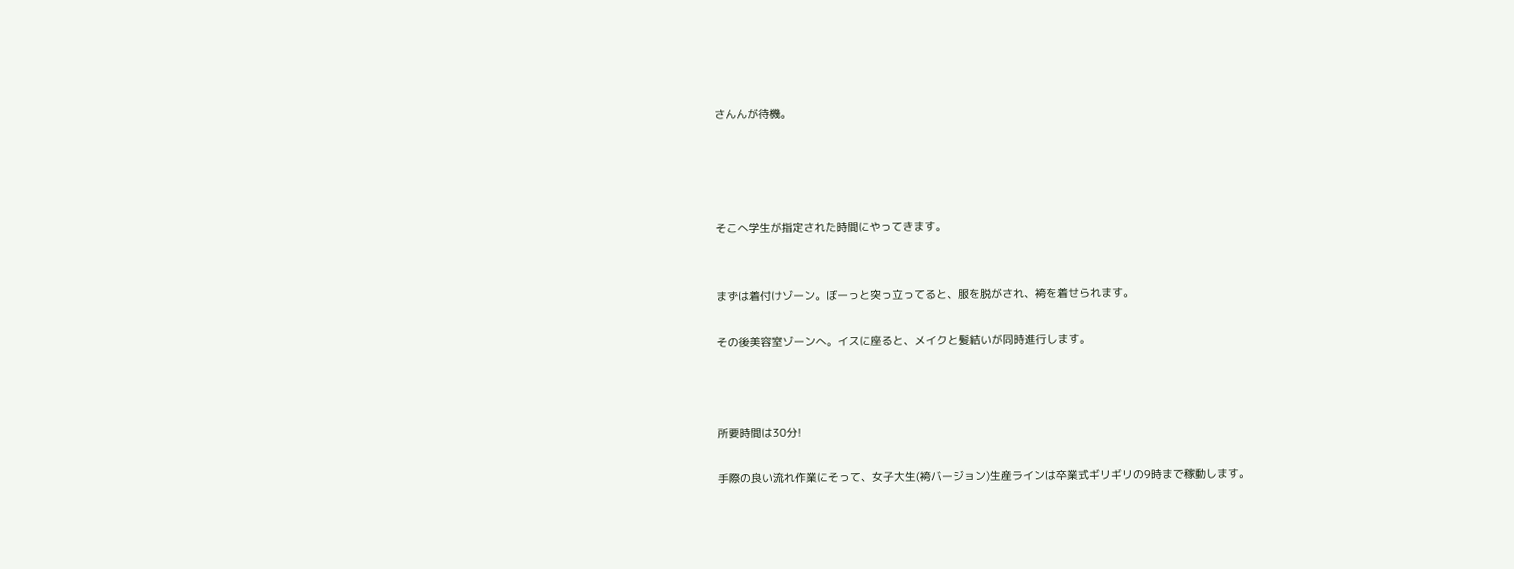さんんが待機。




そこへ学生が指定された時間にやってきます。


まずは着付けゾーン。ぼーっと突っ立ってると、服を脱がされ、袴を着せられます。

その後美容室ゾーンへ。イスに座ると、メイクと髪結いが同時進行します。



所要時間は30分!

手際の良い流れ作業にそって、女子大生(袴バージョン)生産ラインは卒業式ギリギリの9時まで稼動します。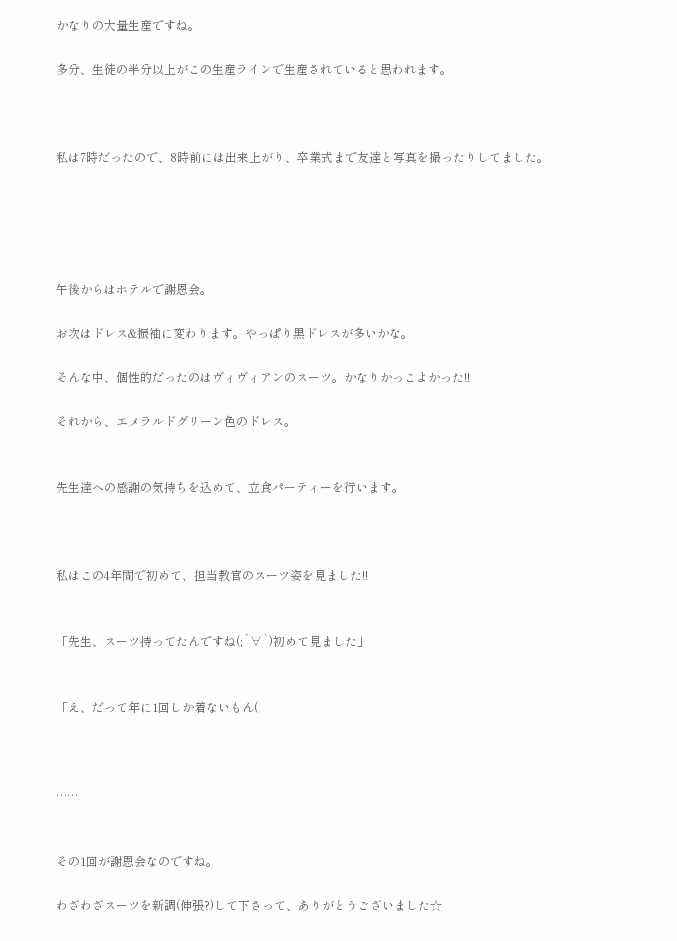かなりの大量生産ですね。

多分、生徒の半分以上がこの生産ラインで生産されていると思われます。



私は7時だったので、8時前には出来上がり、卒業式まで友達と写真を撮ったりしてました。





午後からはホテルで謝恩会。

お次はドレス&振袖に変わります。やっぱり黒ドレスが多いかな。

そんな中、個性的だったのはヴィヴィアンのスーツ。かなりかっこよかった!!

それから、エメラルドグリーン色のドレス。


先生達への感謝の気持ちを込めて、立食パーティーを行います。



私はこの4年間で初めて、担当教官のスーツ姿を見ました!!


「先生、スーツ持ってたんですね(;´∀`)初めて見ました」


「え、だって年に1回しか着ないもん(



……


その1回が謝恩会なのですね。

わざわざスーツを新調(伸張?)して下さって、ありがとうございました☆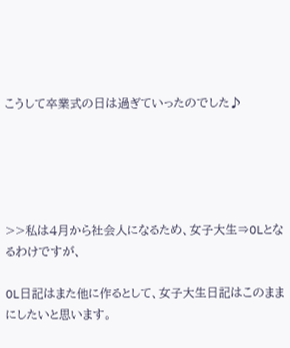こうして卒業式の日は過ぎていったのでした♪





>>私は4月から社会人になるため、女子大生⇒OLとなるわけですが、

OL日記はまた他に作るとして、女子大生日記はこのままにしたいと思います。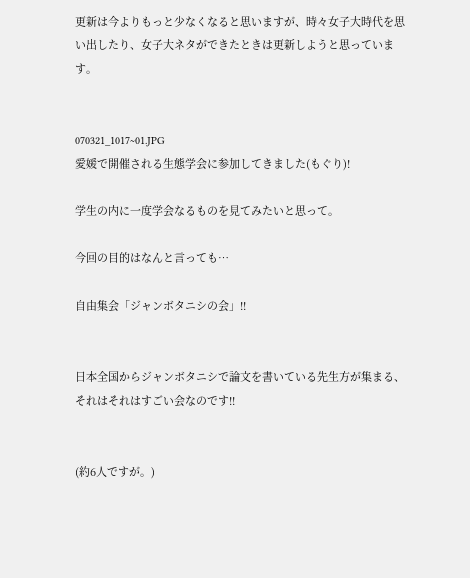更新は今よりもっと少なくなると思いますが、時々女子大時代を思い出したり、女子大ネタができたときは更新しようと思っています。


070321_1017~01.JPG
愛媛で開催される生態学会に参加してきました(もぐり)!

学生の内に一度学会なるものを見てみたいと思って。

今回の目的はなんと言っても…

自由集会「ジャンボタニシの会」!!


日本全国からジャンボタニシで論文を書いている先生方が集まる、それはそれはすごい会なのです!!


(約6人ですが。)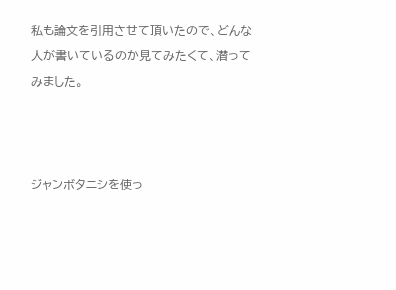私も論文を引用させて頂いたので、どんな人が書いているのか見てみたくて、潜ってみました。



ジャンボタニシを使っ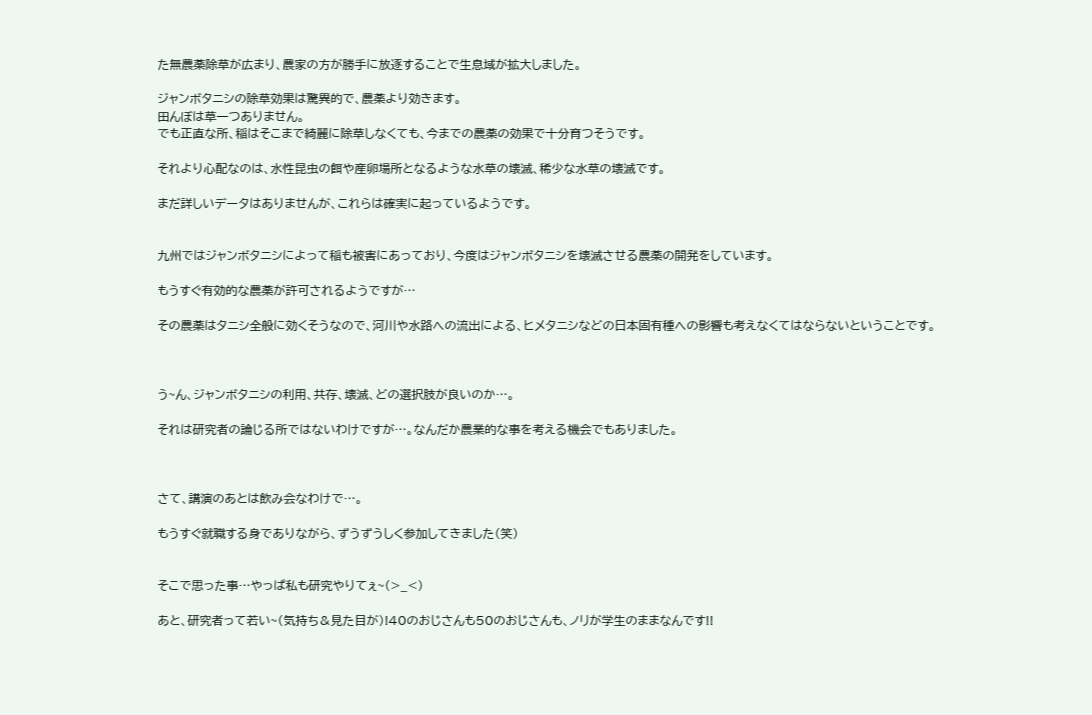た無農薬除草が広まり、農家の方が勝手に放逐することで生息域が拡大しました。

ジャンボタニシの除草効果は驚異的で、農薬より効きます。
田んぼは草一つありません。
でも正直な所、稲はそこまで綺麗に除草しなくても、今までの農薬の効果で十分育つそうです。

それより心配なのは、水性昆虫の餌や産卵場所となるような水草の壊滅、稀少な水草の壊滅です。

まだ詳しいデータはありませんが、これらは確実に起っているようです。


九州ではジャンボタニシによって稲も被害にあっており、今度はジャンボタニシを壊滅させる農薬の開発をしています。

もうすぐ有効的な農薬が許可されるようですが…

その農薬はタニシ全般に効くそうなので、河川や水路への流出による、ヒメタニシなどの日本固有種への影響も考えなくてはならないということです。



う~ん、ジャンボタニシの利用、共存、壊滅、どの選択肢が良いのか…。

それは研究者の論じる所ではないわけですが…。なんだか農業的な事を考える機会でもありました。



さて、講演のあとは飲み会なわけで…。

もうすぐ就職する身でありながら、ずうずうしく参加してきました(笑)


そこで思った事…やっぱ私も研究やりてぇ~(>_<)

あと、研究者って若い~(気持ち&見た目が)!40のおじさんも50のおじさんも、ノリが学生のままなんです!!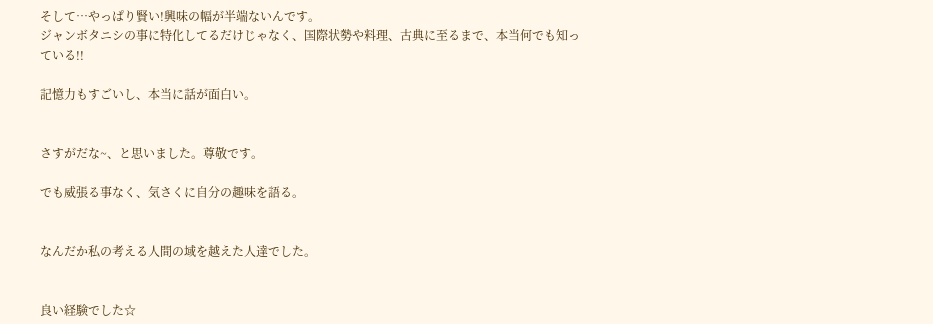そして…やっぱり賢い!興味の幅が半端ないんです。
ジャンボタニシの事に特化してるだけじゃなく、国際状勢や料理、古典に至るまで、本当何でも知っている!!

記憶力もすごいし、本当に話が面白い。


さすがだな~、と思いました。尊敬です。

でも威張る事なく、気さくに自分の趣味を語る。


なんだか私の考える人間の域を越えた人達でした。


良い経験でした☆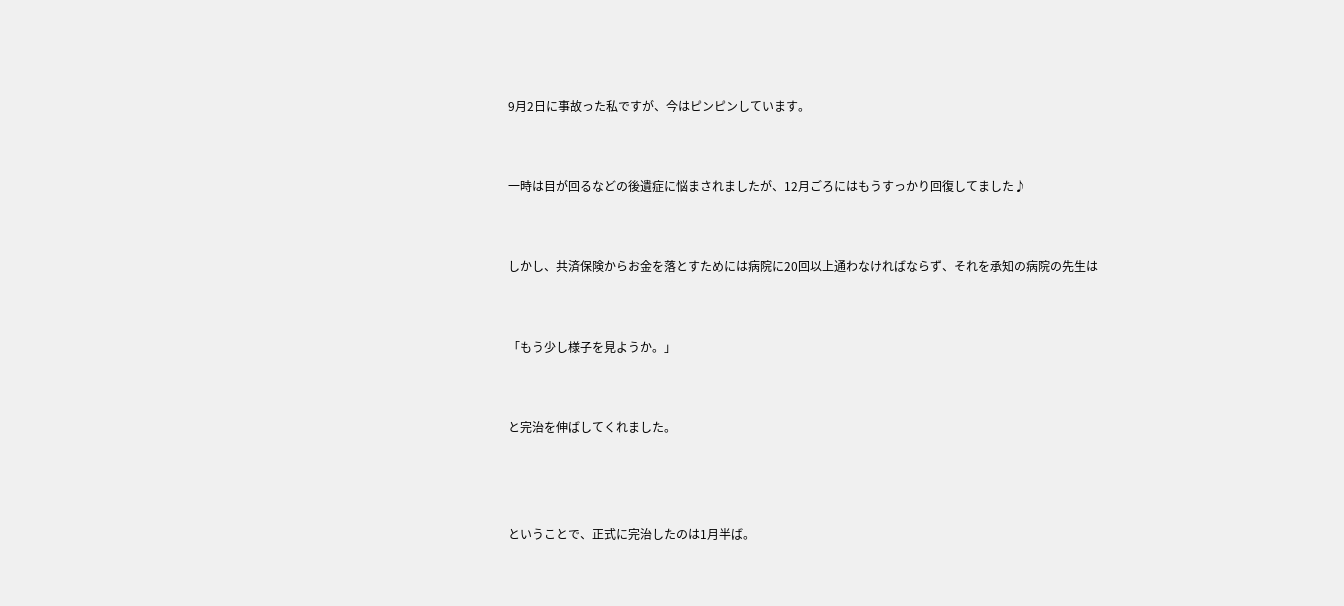9月2日に事故った私ですが、今はピンピンしています。


一時は目が回るなどの後遺症に悩まされましたが、12月ごろにはもうすっかり回復してました♪


しかし、共済保険からお金を落とすためには病院に20回以上通わなければならず、それを承知の病院の先生は


「もう少し様子を見ようか。」


と完治を伸ばしてくれました。



ということで、正式に完治したのは1月半ば。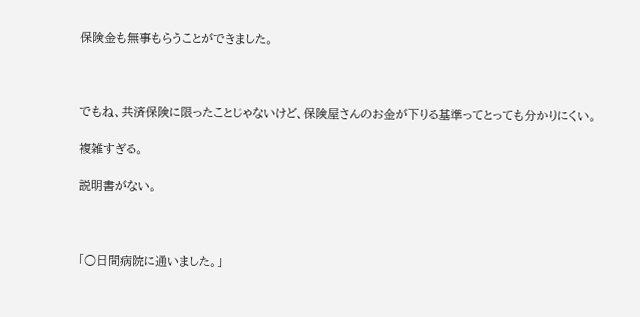保険金も無事もらうことができました。



でもね、共済保険に限ったことじゃないけど、保険屋さんのお金が下りる基準ってとっても分かりにくい。

複雑すぎる。

説明書がない。



「○日間病院に通いました。」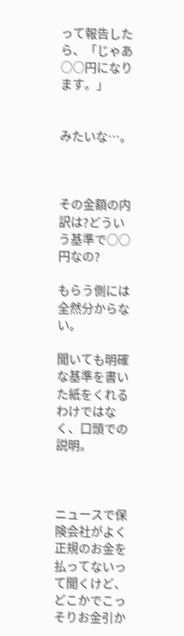って報告したら、「じゃあ○○円になります。」


みたいな…。



その金額の内訳は?どういう基準で○○円なの?

もらう側には全然分からない。

聞いても明確な基準を書いた紙をくれるわけではなく、口頭での説明。



ニュースで保険会社がよく正規のお金を払ってないって聞くけど、どこかでこっそりお金引か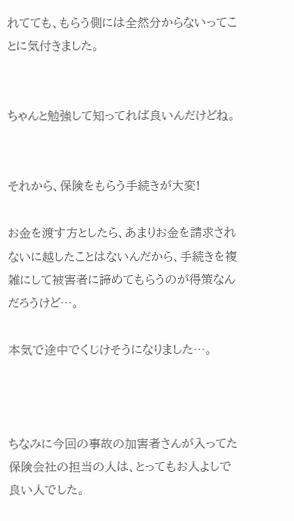れてても、もらう側には全然分からないってことに気付きました。


ちゃんと勉強して知ってれば良いんだけどね。


それから、保険をもらう手続きが大変!

お金を渡す方としたら、あまりお金を請求されないに越したことはないんだから、手続きを複雑にして被害者に諦めてもらうのが得策なんだろうけど…。

本気で途中でくじけそうになりました…。



ちなみに今回の事故の加害者さんが入ってた保険会社の担当の人は、とってもお人よしで良い人でした。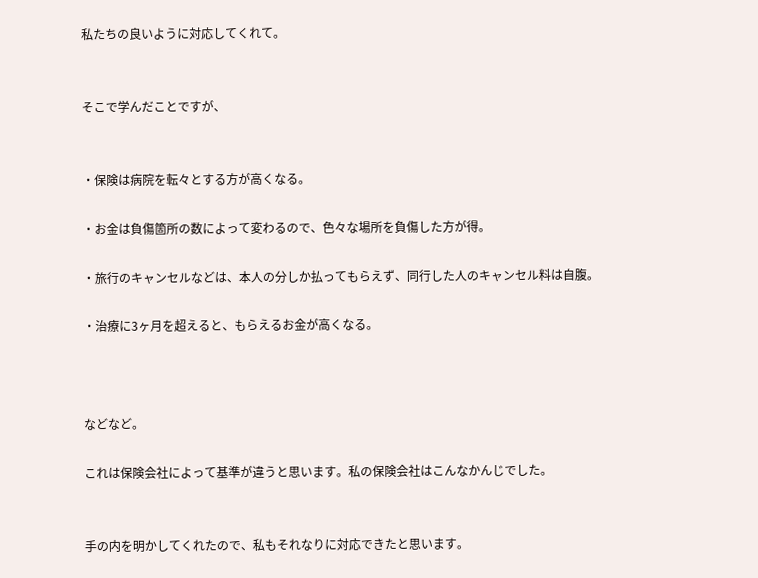私たちの良いように対応してくれて。


そこで学んだことですが、


・保険は病院を転々とする方が高くなる。

・お金は負傷箇所の数によって変わるので、色々な場所を負傷した方が得。

・旅行のキャンセルなどは、本人の分しか払ってもらえず、同行した人のキャンセル料は自腹。

・治療に3ヶ月を超えると、もらえるお金が高くなる。



などなど。

これは保険会社によって基準が違うと思います。私の保険会社はこんなかんじでした。


手の内を明かしてくれたので、私もそれなりに対応できたと思います。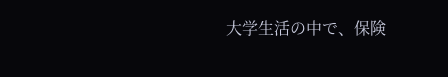大学生活の中で、保険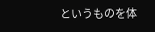というものを体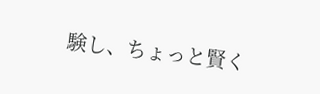験し、ちょっと賢く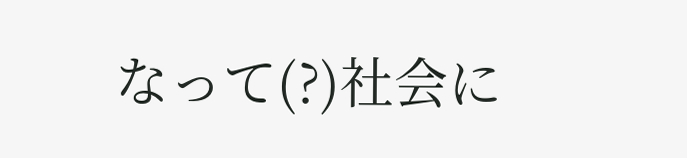なって(?)社会に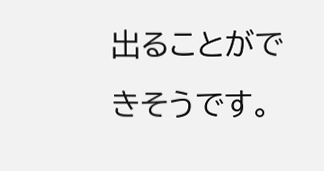出ることができそうです。